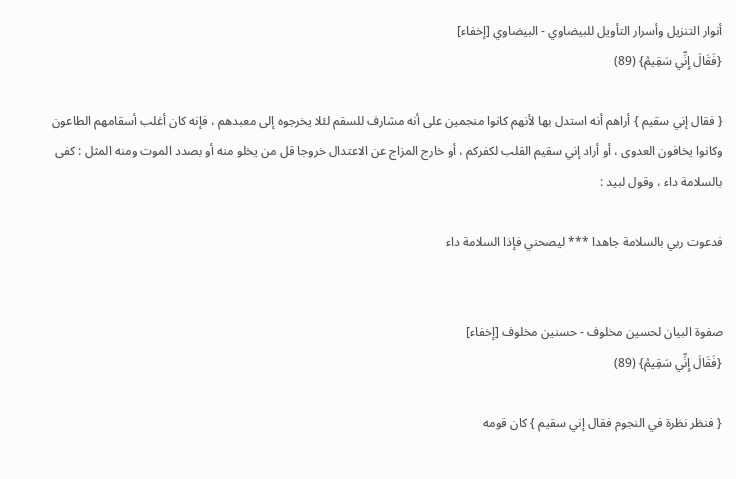أنوار التنزيل وأسرار التأويل للبيضاوي - البيضاوي [إخفاء]
{فَقَالَ إِنِّي سَقِيمٞ} (89)

{ فقال إني سقيم } أراهم أنه استدل بها لأنهم كانوا منجمين على أنه مشارف للسقم لئلا يخرجوه إلى معبدهم ، فإنه كان أغلب أسقامهم الطاعون وكانوا يخافون العدوى ، أو أراد إني سقيم القلب لكفركم ، أو خارج المزاج عن الاعتدال خروجا قل من يخلو منه أو بصدد الموت ومنه المثل : كفى بالسلامة داء ، وقول لبيد :

فدعوت ربي بالسلامة جاهدا *** ليصحني فإذا السلامة داء


صفوة البيان لحسين مخلوف - حسنين مخلوف [إخفاء]
{فَقَالَ إِنِّي سَقِيمٞ} (89)

{ فنظر نظرة في النجوم فقال إني سقيم } كان قومه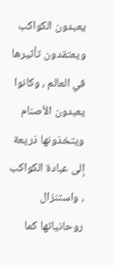يعبدون الكواكب ويعتقدون تأثيرها في العالم ، وكانوا يعبدون الأصنام ويتخذونها ذريعة إلى عبادة الكواكب ، واستنزال روحانياتها كما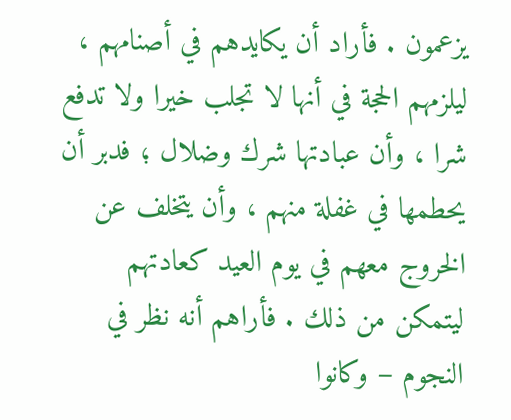يزعمون . فأراد أن يكايدهم في أصنامهم ، ليلزمهم الحجة في أنها لا تجلب خيرا ولا تدفع شرا ، وأن عبادتها شرك وضلال ؛ فدبر أن يحطمها في غفلة منهم ، وأن يتخلف عن الخروج معهم في يوم العيد كعادتهم ليتمكن من ذلك . فأراهم أنه نظر في النجوم – وكانوا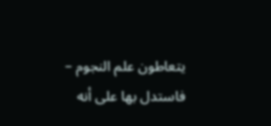يتعاطون علم النجوم – فاستدل بها على أنه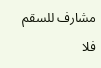مشارف للسقم فلا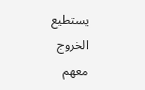يستطيع الخروج معهم